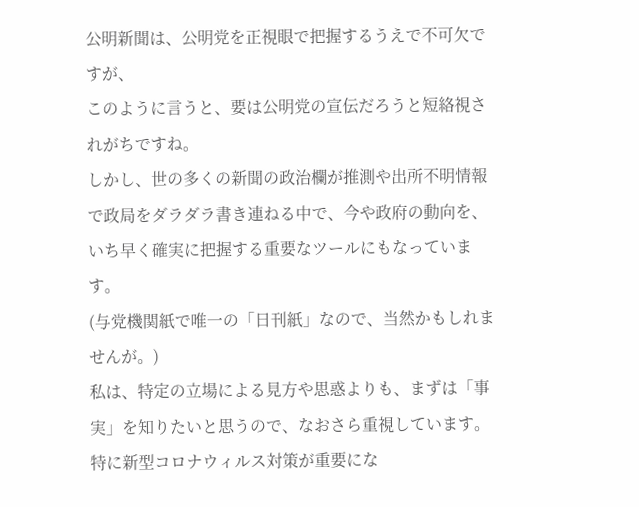公明新聞は、公明党を正視眼で把握するうえで不可欠ですが、
このように言うと、要は公明党の宣伝だろうと短絡視されがちですね。
しかし、世の多くの新聞の政治欄が推測や出所不明情報で政局をダラダラ書き連ねる中で、今や政府の動向を、いち早く確実に把握する重要なツールにもなっています。
(与党機関紙で唯一の「日刊紙」なので、当然かもしれませんが。)
私は、特定の立場による見方や思惑よりも、まずは「事実」を知りたいと思うので、なおさら重視しています。
特に新型コロナウィルス対策が重要にな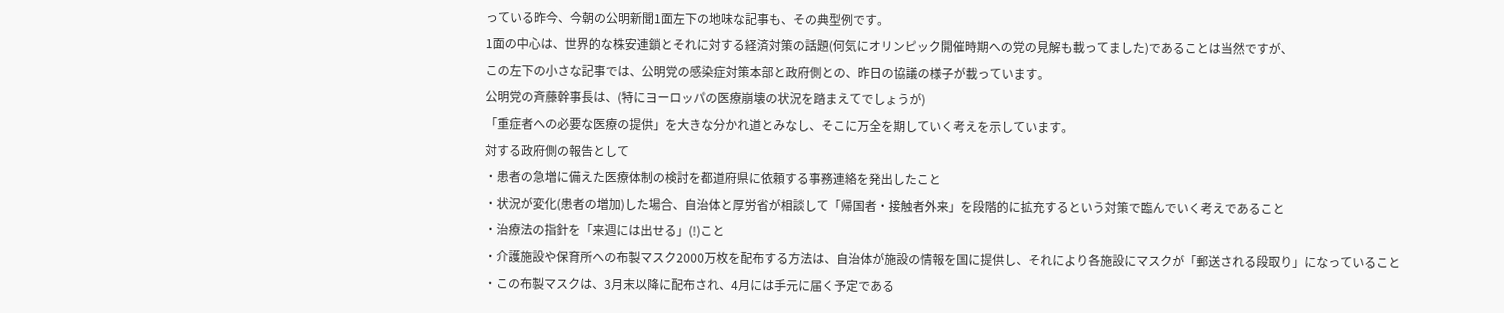っている昨今、今朝の公明新聞1面左下の地味な記事も、その典型例です。
1面の中心は、世界的な株安連鎖とそれに対する経済対策の話題(何気にオリンピック開催時期への党の見解も載ってました)であることは当然ですが、
この左下の小さな記事では、公明党の感染症対策本部と政府側との、昨日の協議の様子が載っています。
公明党の斉藤幹事長は、(特にヨーロッパの医療崩壊の状況を踏まえてでしょうが)
「重症者への必要な医療の提供」を大きな分かれ道とみなし、そこに万全を期していく考えを示しています。
対する政府側の報告として
・患者の急増に備えた医療体制の検討を都道府県に依頼する事務連絡を発出したこと
・状況が変化(患者の増加)した場合、自治体と厚労省が相談して「帰国者・接触者外来」を段階的に拡充するという対策で臨んでいく考えであること
・治療法の指針を「来週には出せる」(!)こと
・介護施設や保育所への布製マスク2000万枚を配布する方法は、自治体が施設の情報を国に提供し、それにより各施設にマスクが「郵送される段取り」になっていること
・この布製マスクは、3月末以降に配布され、4月には手元に届く予定である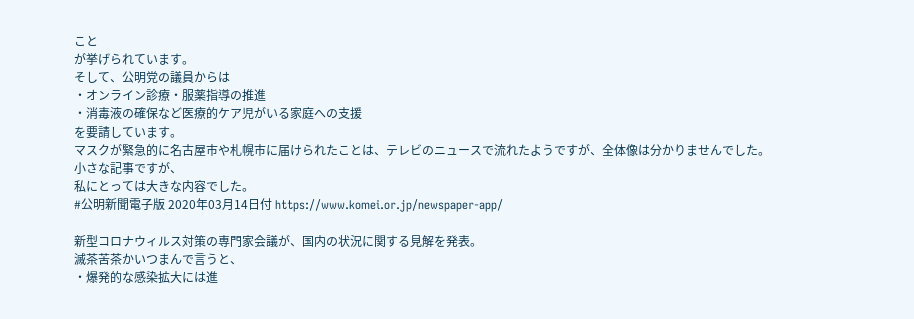こと
が挙げられています。
そして、公明党の議員からは
・オンライン診療・服薬指導の推進
・消毒液の確保など医療的ケア児がいる家庭への支援
を要請しています。
マスクが緊急的に名古屋市や札幌市に届けられたことは、テレビのニュースで流れたようですが、全体像は分かりませんでした。
小さな記事ですが、
私にとっては大きな内容でした。
#公明新聞電子版 2020年03月14日付 https://www.komei.or.jp/newspaper-app/

新型コロナウィルス対策の専門家会議が、国内の状況に関する見解を発表。
滅茶苦茶かいつまんで言うと、
・爆発的な感染拡大には進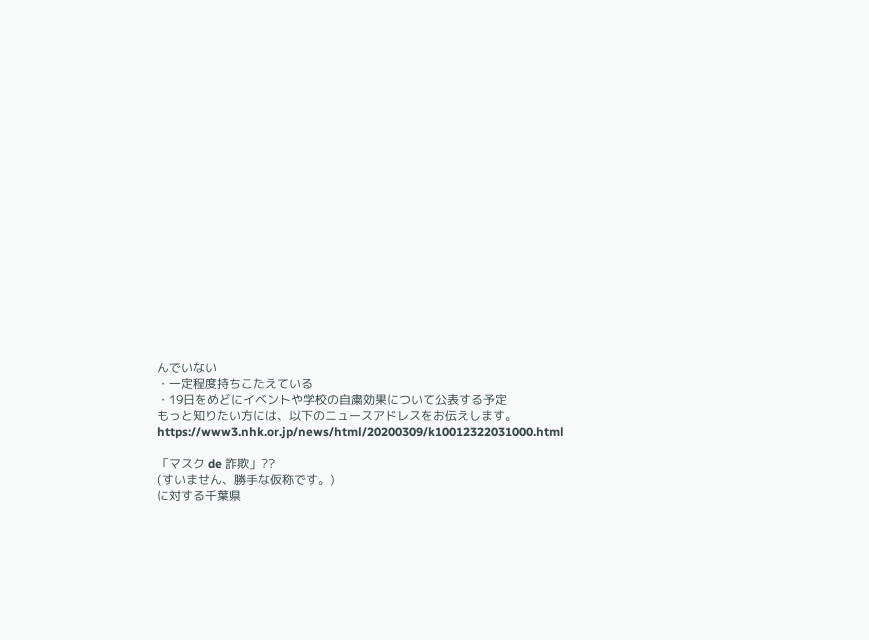んでいない
・一定程度持ちこたえている
・19日をめどにイベントや学校の自粛効果について公表する予定
もっと知りたい方には、以下のニュースアドレスをお伝えします。
https://www3.nhk.or.jp/news/html/20200309/k10012322031000.html

「マスク de 詐欺」??
(すいません、勝手な仮称です。)
に対する千葉県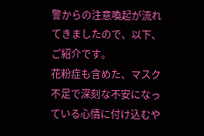警からの注意喚起が流れてきましたので、以下、ご紹介です。
花粉症も含めた、マスク不足で深刻な不安になっている心情に付け込むや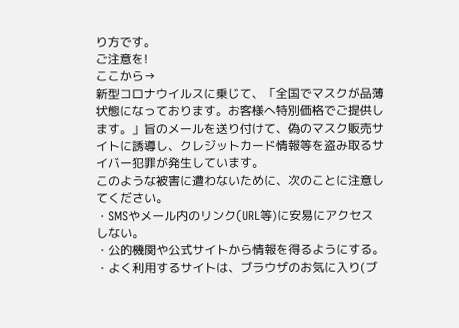り方です。
ご注意を!
ここから→
新型コロナウイルスに乗じて、「全国でマスクが品薄状態になっております。お客様へ特別価格でご提供します。」旨のメールを送り付けて、偽のマスク販売サイトに誘導し、クレジットカード情報等を盗み取るサイバー犯罪が発生しています。
このような被害に遭わないために、次のことに注意してください。
・SMSやメール内のリンク(URL等)に安易にアクセスしない。
・公的機関や公式サイトから情報を得るようにする。
・よく利用するサイトは、ブラウザのお気に入り(ブ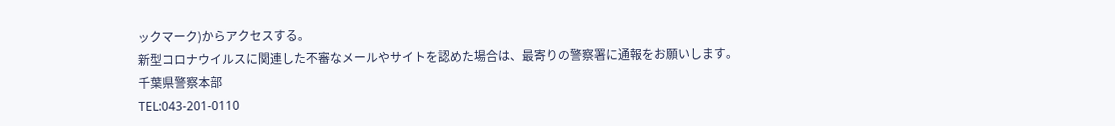ックマーク)からアクセスする。
新型コロナウイルスに関連した不審なメールやサイトを認めた場合は、最寄りの警察署に通報をお願いします。
千葉県警察本部
TEL:043-201-0110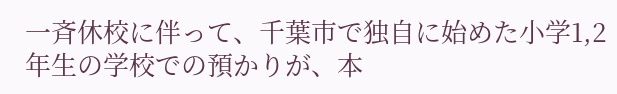一斉休校に伴って、千葉市で独自に始めた小学1,2年生の学校での預かりが、本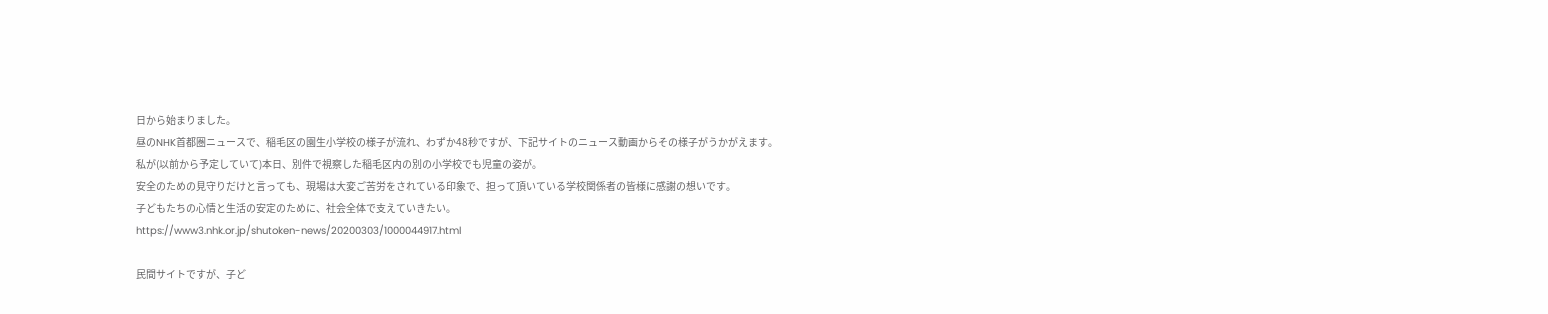日から始まりました。
昼のNHK首都圏ニュースで、稲毛区の園生小学校の様子が流れ、わずか48秒ですが、下記サイトのニュース動画からその様子がうかがえます。
私が(以前から予定していて)本日、別件で視察した稲毛区内の別の小学校でも児童の姿が。
安全のための見守りだけと言っても、現場は大変ご苦労をされている印象で、担って頂いている学校関係者の皆様に感謝の想いです。
子どもたちの心情と生活の安定のために、社会全体で支えていきたい。
https://www3.nhk.or.jp/shutoken-news/20200303/1000044917.html

民間サイトですが、子ど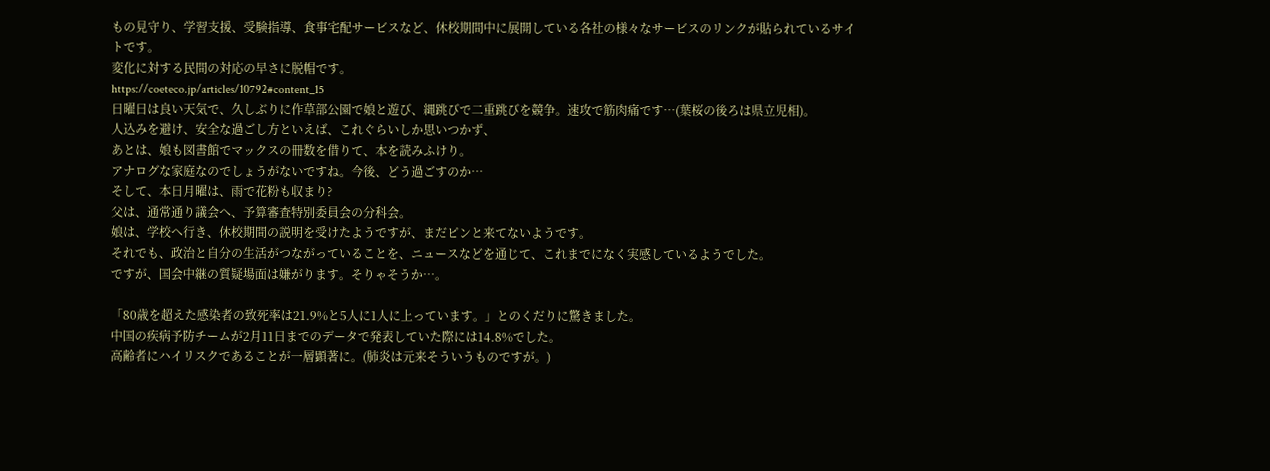もの見守り、学習支援、受験指導、食事宅配サービスなど、休校期間中に展開している各社の様々なサービスのリンクが貼られているサイトです。
変化に対する民間の対応の早さに脱帽です。
https://coeteco.jp/articles/10792#content_15
日曜日は良い天気で、久しぶりに作草部公園で娘と遊び、縄跳びで二重跳びを競争。速攻で筋肉痛です…(葉桜の後ろは県立児相)。
人込みを避け、安全な過ごし方といえば、これぐらいしか思いつかず、
あとは、娘も図書館でマックスの冊数を借りて、本を読みふけり。
アナログな家庭なのでしょうがないですね。今後、どう過ごすのか…
そして、本日月曜は、雨で花粉も収まり?
父は、通常通り議会へ、予算審査特別委員会の分科会。
娘は、学校へ行き、休校期間の説明を受けたようですが、まだピンと来てないようです。
それでも、政治と自分の生活がつながっていることを、ニュースなどを通じて、これまでになく実感しているようでした。
ですが、国会中継の質疑場面は嫌がります。そりゃそうか…。

「80歳を超えた感染者の致死率は21.9%と5人に1人に上っています。」とのくだりに驚きました。
中国の疾病予防チームが2月11日までのデータで発表していた際には14.8%でした。
高齢者にハイリスクであることが一層顕著に。(肺炎は元来そういうものですが。)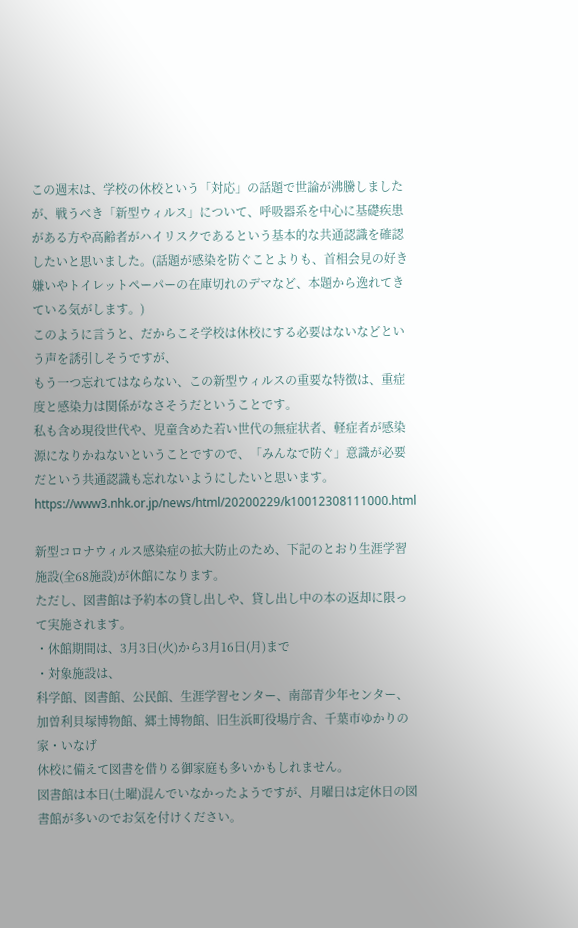この週末は、学校の休校という「対応」の話題で世論が沸騰しましたが、戦うべき「新型ウィルス」について、呼吸器系を中心に基礎疾患がある方や高齢者がハイリスクであるという基本的な共通認識を確認したいと思いました。(話題が感染を防ぐことよりも、首相会見の好き嫌いやトイレットペーパーの在庫切れのデマなど、本題から逸れてきている気がします。)
このように言うと、だからこそ学校は休校にする必要はないなどという声を誘引しそうですが、
もう一つ忘れてはならない、この新型ウィルスの重要な特徴は、重症度と感染力は関係がなさそうだということです。
私も含め現役世代や、児童含めた若い世代の無症状者、軽症者が感染源になりかねないということですので、「みんなで防ぐ」意識が必要だという共通認識も忘れないようにしたいと思います。
https://www3.nhk.or.jp/news/html/20200229/k10012308111000.html

新型コロナウィルス感染症の拡大防止のため、下記のとおり生涯学習施設(全68施設)が休館になります。
ただし、図書館は予約本の貸し出しや、貸し出し中の本の返却に限って実施されます。
・休館期間は、3月3日(火)から3月16日(月)まで
・対象施設は、
科学館、図書館、公民館、生涯学習センター、南部青少年センター、
加曽利貝塚博物館、郷土博物館、旧生浜町役場庁舎、千葉市ゆかりの家・いなげ
休校に備えて図書を借りる御家庭も多いかもしれません。
図書館は本日(土曜)混んでいなかったようですが、月曜日は定休日の図書館が多いのでお気を付けください。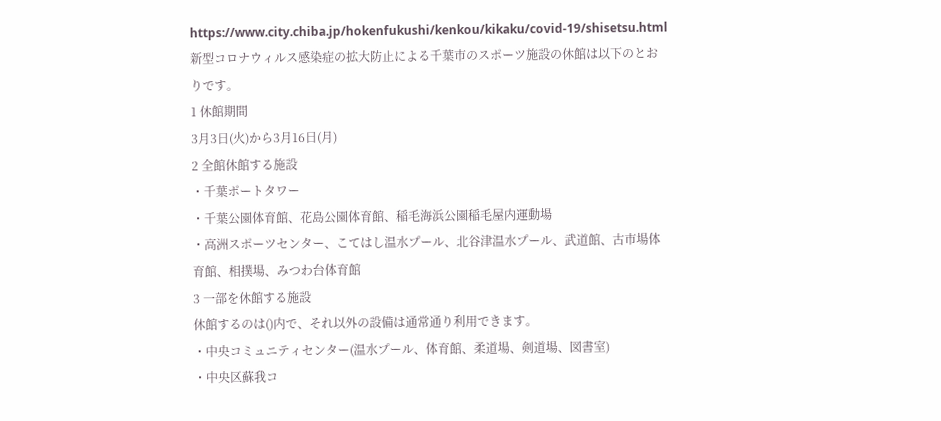https://www.city.chiba.jp/hokenfukushi/kenkou/kikaku/covid-19/shisetsu.html
新型コロナウィルス感染症の拡大防止による千葉市のスポーツ施設の休館は以下のとおりです。
1 休館期間
3月3日(火)から3月16日(月)
2 全館休館する施設
・千葉ポートタワー
・千葉公園体育館、花島公園体育館、稲毛海浜公園稲毛屋内運動場
・高洲スポーツセンター、こてはし温水プール、北谷津温水プール、武道館、古市場体育館、相撲場、みつわ台体育館
3 一部を休館する施設
休館するのは()内で、それ以外の設備は通常通り利用できます。
・中央コミュニティセンター(温水プール、体育館、柔道場、剣道場、図書室)
・中央区蘇我コ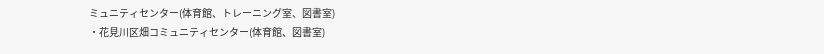ミュニティセンター(体育館、トレーニング室、図書室)
・花見川区畑コミュニティセンター(体育館、図書室)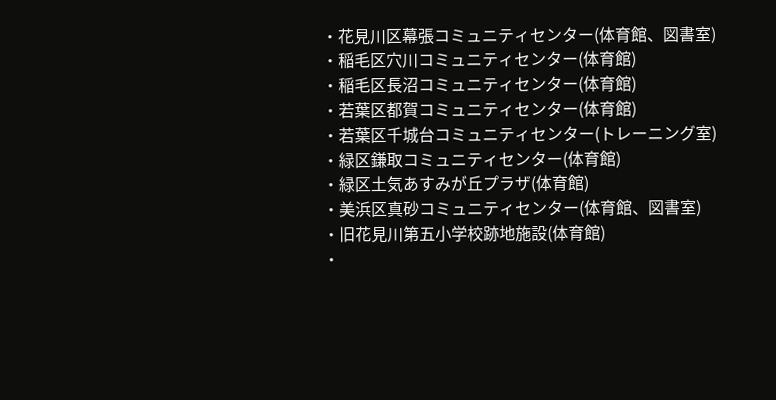・花見川区幕張コミュニティセンター(体育館、図書室)
・稲毛区穴川コミュニティセンター(体育館)
・稲毛区長沼コミュニティセンター(体育館)
・若葉区都賀コミュニティセンター(体育館)
・若葉区千城台コミュニティセンター(トレーニング室)
・緑区鎌取コミュニティセンター(体育館)
・緑区土気あすみが丘プラザ(体育館)
・美浜区真砂コミュニティセンター(体育館、図書室)
・旧花見川第五小学校跡地施設(体育館)
・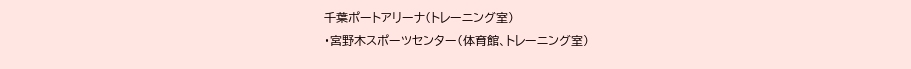千葉ポートアリーナ(トレーニング室)
・宮野木スポーツセンター(体育館、トレーニング室)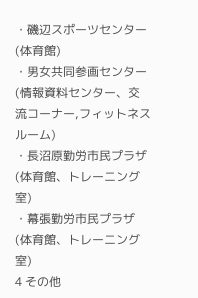・磯辺スポーツセンター(体育館)
・男女共同参画センター(情報資料センター、交流コーナー,フィットネスルーム)
・長沼原勤労市民プラザ(体育館、トレーニング室)
・幕張勤労市民プラザ(体育館、トレーニング室)
4 その他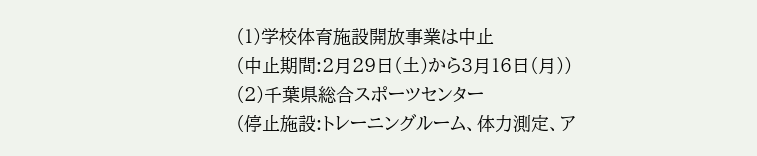(1)学校体育施設開放事業は中止
(中止期間:2月29日(土)から3月16日(月))
(2)千葉県総合スポーツセンター
(停止施設:トレーニングルーム、体力測定、ア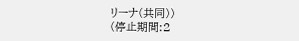リーナ(共同))
(停止期間:2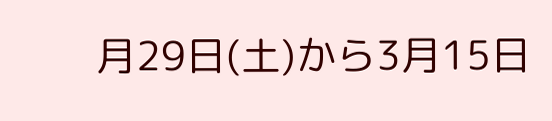月29日(土)から3月15日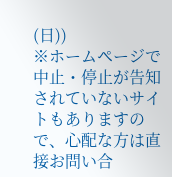(日))
※ホームページで中止・停止が告知されていないサイトもありますので、心配な方は直接お問い合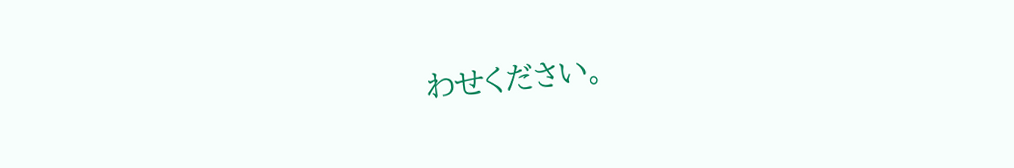わせください。